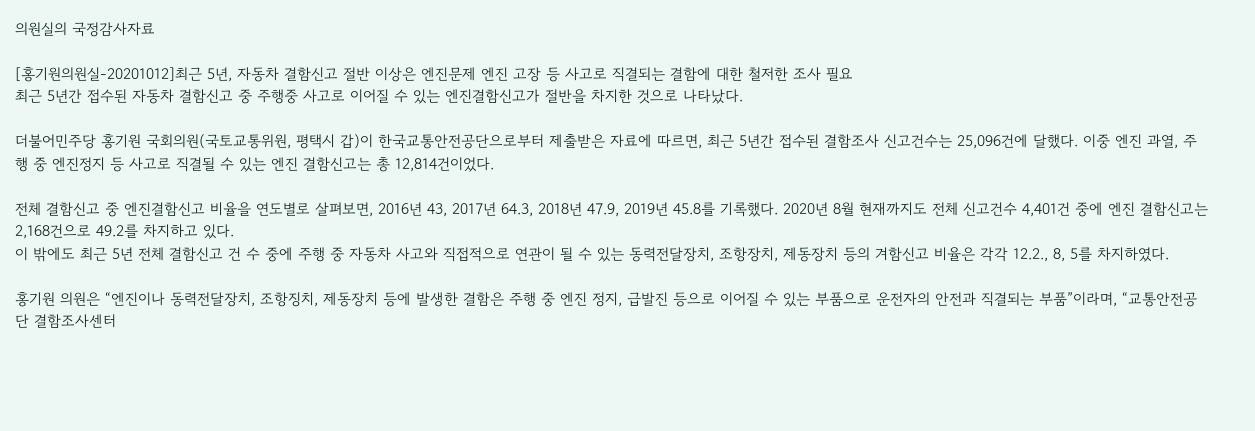의원실의 국정감사자료

[홍기원의원실-20201012]최근 5년, 자동차 결함신고 절반 이상은 엔진문제 엔진 고장 등 사고로 직결되는 결함에 대한 철저한 조사 필요
최근 5년간 접수된 자동차 결함신고 중 주행중 사고로 이어질 수 있는 엔진결함신고가 절반을 차지한 것으로 나타났다.

더불어민주당 홍기원 국회의원(국토교통위원, 평택시 갑)이 한국교통안전공단으로부터 제출받은 자료에 따르면, 최근 5년간 접수된 결함조사 신고건수는 25,096건에 달했다. 이중 엔진 과열, 주행 중 엔진정지 등 사고로 직결될 수 있는 엔진 결함신고는 총 12,814건이었다.

전체 결함신고 중 엔진결함신고 비율을 연도별로 살펴보면, 2016년 43, 2017년 64.3, 2018년 47.9, 2019년 45.8를 기록했다. 2020년 8월 현재까지도 전체 신고건수 4,401건 중에 엔진 결함신고는 2,168건으로 49.2를 차지하고 있다.
이 밖에도 최근 5년 전체 결함신고 건 수 중에 주행 중 자동차 사고와 직접적으로 연관이 될 수 있는 동력전달장치, 조항장치, 제동장치 등의 겨함신고 비율은 각각 12.2., 8, 5를 차지하였다.

홍기원 의원은 “엔진이나 동력전달장치, 조항징치, 제동장치 등에 발생한 결함은 주행 중 엔진 정지, 급발진 등으로 이어질 수 있는 부품으로 운전자의 안전과 직결되는 부품”이라며, “교통안전공단 결함조사센터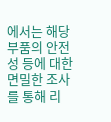에서는 해당 부품의 안전성 등에 대한 면밀한 조사를 통해 리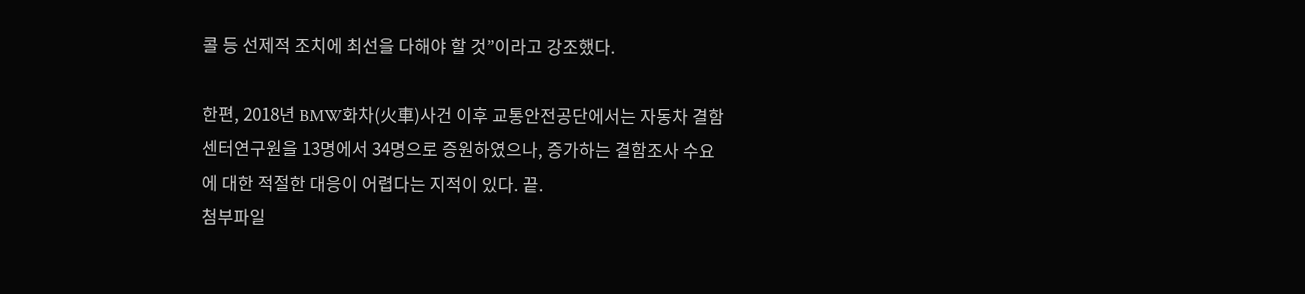콜 등 선제적 조치에 최선을 다해야 할 것”이라고 강조했다.

한편, 2018년 BMW화차(火車)사건 이후 교통안전공단에서는 자동차 결함센터연구원을 13명에서 34명으로 증원하였으나, 증가하는 결함조사 수요에 대한 적절한 대응이 어렵다는 지적이 있다. 끝.
첨부파일